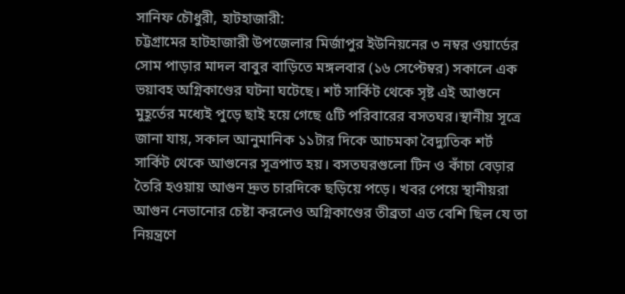সানিফ চৌধুরী, হাটহাজারী:
চট্টগ্রামের হাটহাজারী উপজেলার মির্জাপুর ইউনিয়নের ৩ নম্বর ওয়ার্ডের সোম পাড়ার মাদল বাবুর বাড়িতে মঙ্গলবার (১৬ সেপ্টেম্বর) সকালে এক ভয়াবহ অগ্নিকাণ্ডের ঘটনা ঘটেছে। শর্ট সার্কিট থেকে সৃষ্ট এই আগুনে মুহূর্তের মধ্যেই পুড়ে ছাই হয়ে গেছে ৫টি পরিবারের বসতঘর।স্থানীয় সূত্রে জানা যায়, সকাল আনুমানিক ১১টার দিকে আচমকা বৈদ্যুতিক শর্ট সার্কিট থেকে আগুনের সূত্রপাত হয়। বসতঘরগুলো টিন ও কাঁচা বেড়ার তৈরি হওয়ায় আগুন দ্রুত চারদিকে ছড়িয়ে পড়ে। খবর পেয়ে স্থানীয়রা আগুন নেভানোর চেষ্টা করলেও অগ্নিকাণ্ডের তীব্রতা এত বেশি ছিল যে তা নিয়ন্ত্রণে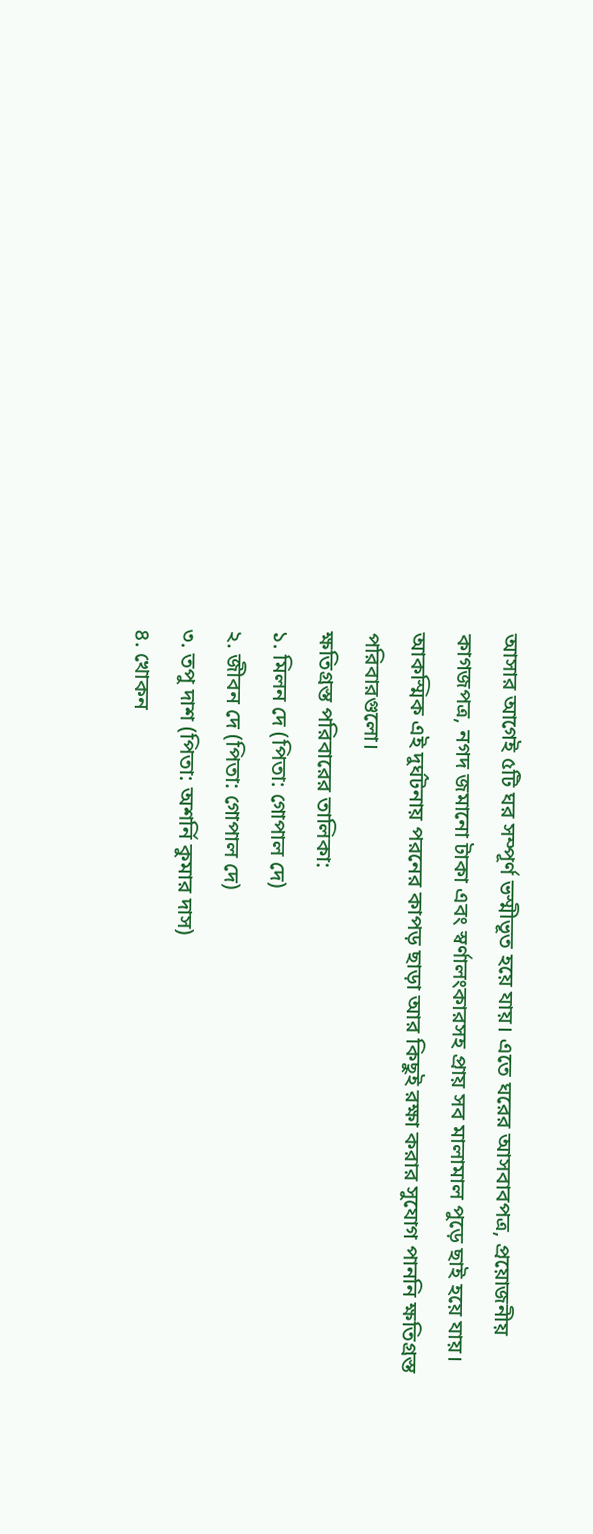আসার আগেই ৫টি ঘর সম্পূর্ণ ভস্মীভূত হয়ে যায়। এতে ঘরের আসবাবপত্র, প্রয়োজনীয় কাগজপত্র, নগদ জমানো টাকা এবং স্বর্ণালংকারসহ প্রায় সব মালামাল পুড়ে ছাই হয়ে যায়। আকস্মিক এই দুর্ঘটনায় পরনের কাপড় ছাড়া আর কিছুই রক্ষা করার সুযোগ পাননি ক্ষতিগ্রস্ত পরিবারগুলো।
ক্ষতিগ্রস্ত পরিবারের তালিকা:
১. মিলন দে (পিতা: গোপাল দে)
২. জীবন দে (পিতা: গোপাল দে)
৩. তপু দাশ (পিতা: অশর্নি কুমার দাস)
৪. খোকন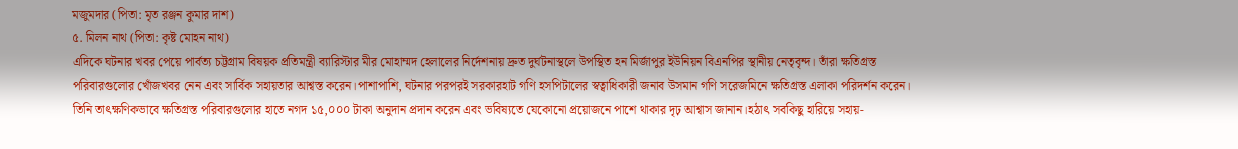মজুমদার (পিতা: মৃত রঞ্জন কুমার দাশ)
৫. মিলন নাথ (পিতা: কৃষ্ট মোহন নাথ)
এদিকে ঘটনার খবর পেয়ে পার্বত্য চট্টগ্রাম বিষয়ক প্রতিমন্ত্রী ব্যারিস্টার মীর মোহাম্মদ হেলালের নির্দেশনায় দ্রুত দুর্ঘটনাস্থলে উপস্থিত হন মির্জাপুর ইউনিয়ন বিএনপির স্থানীয় নেতৃবৃন্দ। তাঁরা ক্ষতিগ্রস্ত পরিবারগুলোর খোঁজখবর নেন এবং সার্বিক সহায়তার আশ্বস্ত করেন।পাশাপাশি, ঘটনার পরপরই সরকারহাট গণি হসপিটালের স্বত্বাধিকারী জনাব উসমান গণি সরেজমিনে ক্ষতিগ্রস্ত এলাকা পরিদর্শন করেন। তিনি তাৎক্ষণিকভাবে ক্ষতিগ্রস্ত পরিবারগুলোর হাতে নগদ ১৫,০০০ টাকা অনুদান প্রদান করেন এবং ভবিষ্যতে যেকোনো প্রয়োজনে পাশে থাকার দৃঢ় আশ্বাস জানান।হঠাৎ সবকিছু হারিয়ে সহায়-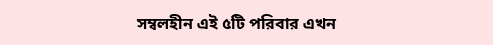সম্বলহীন এই ৫টি পরিবার এখন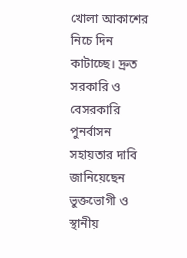খোলা আকাশের নিচে দিন কাটাচ্ছে। দ্রুত সরকারি ও বেসরকারি পুনর্বাসন সহায়তার দাবি জানিয়েছেন ভুক্তভোগী ও স্থানীয়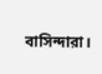বাসিন্দারা।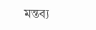মন্তব্য